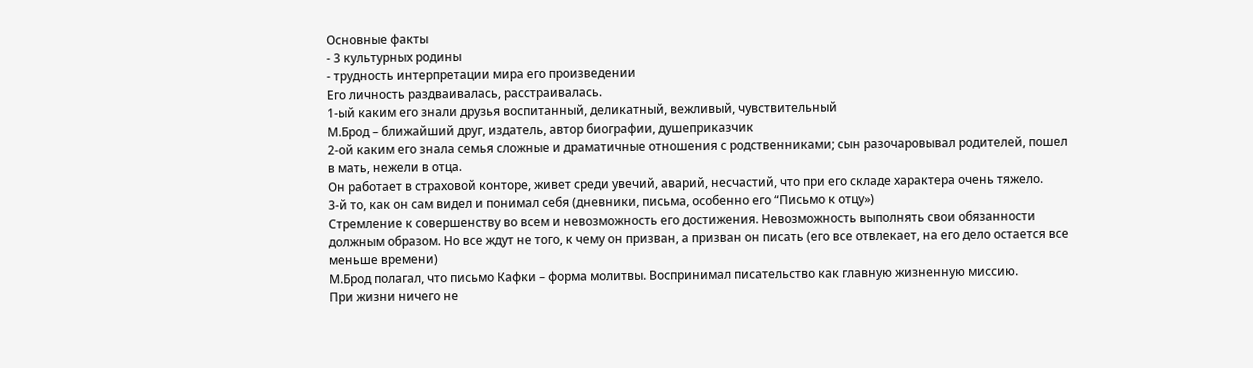Основные факты
- 3 культурных родины
- трудность интерпретации мира его произведении
Его личность раздваивалась, расстраивалась.
1-ый каким его знали друзья воспитанный, деликатный, вежливый, чувствительный
М.Брод – ближайший друг, издатель, автор биографии, душеприказчик
2-ой каким его знала семья cложные и драматичные отношения с родственниками; сын разочаровывал родителей, пошел в мать, нежели в отца.
Он работает в страховой конторе, живет среди увечий, аварий, несчастий, что при его складе характера очень тяжело.
3-й то, как он сам видел и понимал себя (дневники, письма, особенно его “Письмо к отцу»)
Стремление к совершенству во всем и невозможность его достижения. Невозможность выполнять свои обязанности должным образом. Но все ждут не того, к чему он призван, а призван он писать (его все отвлекает, на его дело остается все меньше времени)
М.Брод полагал, что письмо Кафки – форма молитвы. Воспринимал писательство как главную жизненную миссию.
При жизни ничего не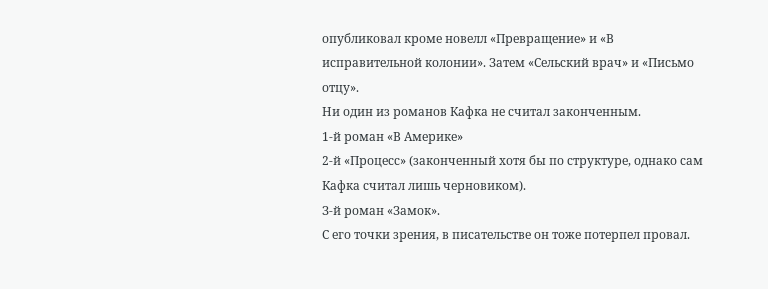опубликовал кроме новелл «Превращение» и «В исправительной колонии». Затем «Сельский врач» и «Письмо отцу».
Ни один из романов Кафка не считал законченным.
1-й роман «В Америке»
2-й «Процесс» (законченный хотя бы по структуре, однако сам Кафка считал лишь черновиком).
З-й роман «Замок».
С его точки зрения, в писательстве он тоже потерпел провал.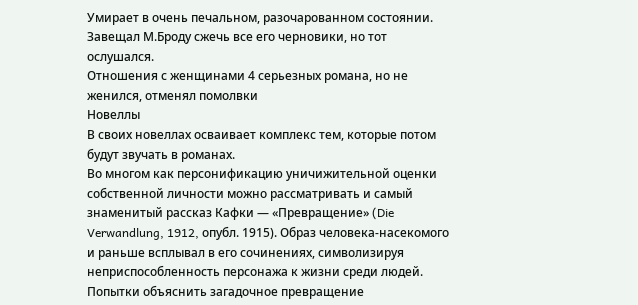Умирает в очень печальном, разочарованном состоянии.
Завещал М.Броду сжечь все его черновики, но тот ослушался.
Отношения с женщинами 4 серьезных романа, но не женился, отменял помолвки
Новеллы
В своих новеллах осваивает комплекс тем, которые потом будут звучать в романах.
Во многом как персонификацию уничижительной оценки собственной личности можно рассматривать и самый знаменитый рассказ Кафки — «Превращение» (Die Verwandlung, 1912, опубл. 1915). Образ человека-насекомого и раньше всплывал в его сочинениях, символизируя неприспособленность персонажа к жизни среди людей. Попытки объяснить загадочное превращение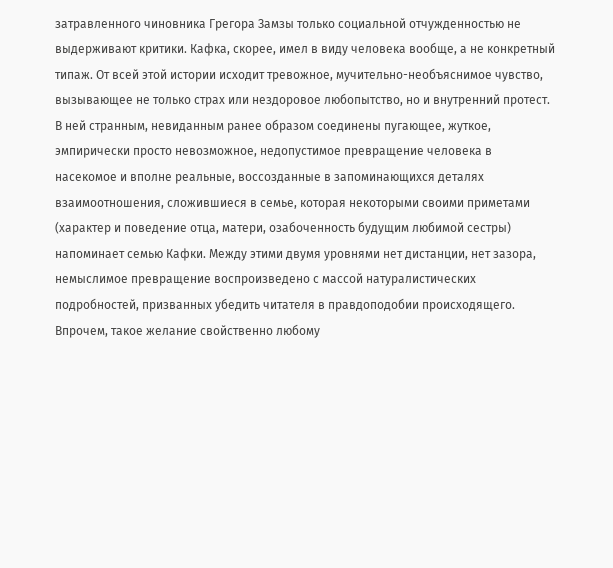затравленного чиновника Грегора Замзы только социальной отчужденностью не выдерживают критики. Кафка, скорее, имел в виду человека вообще, а не конкретный типаж. От всей этой истории исходит тревожное, мучительно-необъяснимое чувство, вызывающее не только страх или нездоровое любопытство, но и внутренний протест. В ней странным, невиданным ранее образом соединены пугающее, жуткое, эмпирически просто невозможное, недопустимое превращение человека в насекомое и вполне реальные, воссозданные в запоминающихся деталях взаимоотношения, сложившиеся в семье, которая некоторыми своими приметами (характер и поведение отца, матери, озабоченность будущим любимой сестры) напоминает семью Кафки. Между этими двумя уровнями нет дистанции, нет зазора, немыслимое превращение воспроизведено с массой натуралистических подробностей, призванных убедить читателя в правдоподобии происходящего.
Впрочем, такое желание свойственно любому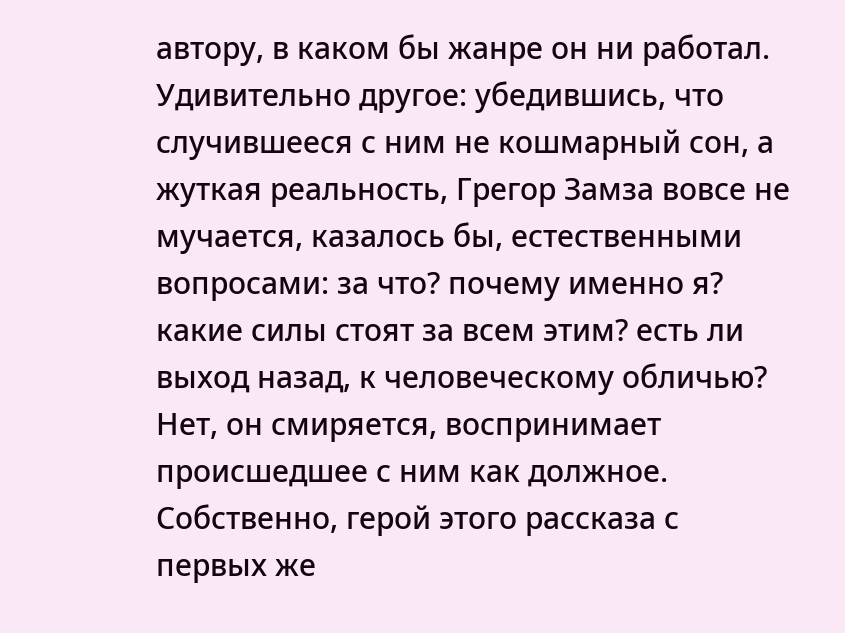автору, в каком бы жанре он ни работал. Удивительно другое: убедившись, что случившееся с ним не кошмарный сон, а жуткая реальность, Грегор Замза вовсе не мучается, казалось бы, естественными вопросами: за что? почему именно я? какие силы стоят за всем этим? есть ли выход назад, к человеческому обличью? Нет, он смиряется, воспринимает происшедшее с ним как должное. Собственно, герой этого рассказа с первых же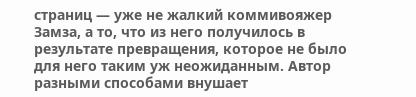страниц — уже не жалкий коммивояжер Замза, а то, что из него получилось в результате превращения, которое не было для него таким уж неожиданным. Автор разными способами внушает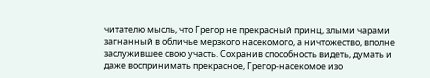читателю мысль, что Грегор не прекрасный принц, злыми чарами загнанный в обличье мерзкого насекомого, а ничтожество, вполне заслужившее свою участь. Сохранив способность видеть, думать и даже воспринимать прекрасное, Грегор-насекомое изо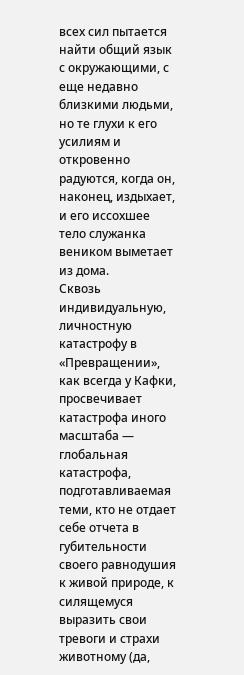всех сил пытается найти общий язык с окружающими, с еще недавно близкими людьми, но те глухи к его усилиям и откровенно радуются, когда он, наконец, издыхает, и его иссохшее тело служанка веником выметает из дома.
Сквозь индивидуальную, личностную катастрофу в «Превращении», как всегда у Кафки, просвечивает катастрофа иного масштаба — глобальная катастрофа, подготавливаемая теми, кто не отдает себе отчета в губительности своего равнодушия к живой природе, к силящемуся выразить свои тревоги и страхи животному (да,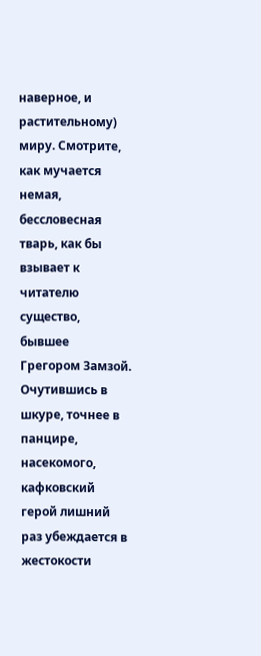наверное, и растительному) миру. Смотрите, как мучается немая, бессловесная тварь, как бы взывает к читателю существо, бывшее Грегором Замзой. Очутившись в шкуре, точнее в панцире, насекомого, кафковский герой лишний раз убеждается в жестокости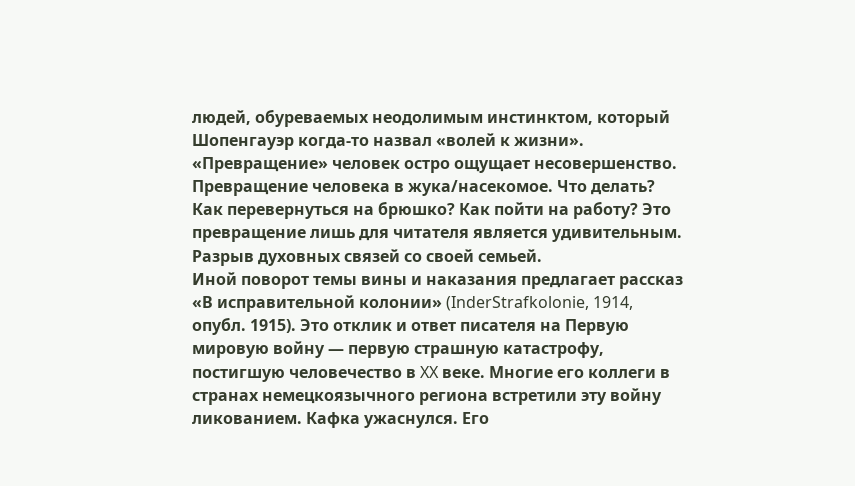людей, обуреваемых неодолимым инстинктом, который Шопенгауэр когда-то назвал «волей к жизни».
«Превращение» человек остро ощущает несовершенство. Превращение человека в жука/насекомое. Что делать? Как перевернуться на брюшко? Как пойти на работу? Это превращение лишь для читателя является удивительным. Разрыв духовных связей со своей семьей.
Иной поворот темы вины и наказания предлагает рассказ «В исправительной колонии» (InderStrafkolonie, 1914, опубл. 1915). Это отклик и ответ писателя на Первую мировую войну — первую страшную катастрофу, постигшую человечество в XX веке. Многие его коллеги в странах немецкоязычного региона встретили эту войну ликованием. Кафка ужаснулся. Его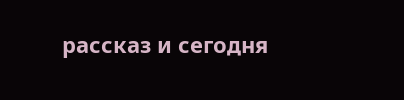рассказ и сегодня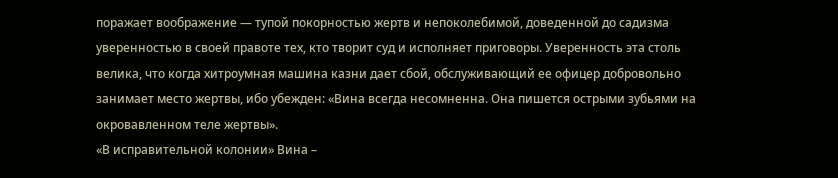поражает воображение — тупой покорностью жертв и непоколебимой, доведенной до садизма уверенностью в своей правоте тех, кто творит суд и исполняет приговоры. Уверенность эта столь велика, что когда хитроумная машина казни дает сбой, обслуживающий ее офицер добровольно занимает место жертвы, ибо убежден: «Вина всегда несомненна. Она пишется острыми зубьями на окровавленном теле жертвы».
«В исправительной колонии» Вина –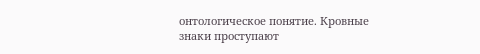онтологическое понятие. Кровные знаки проступают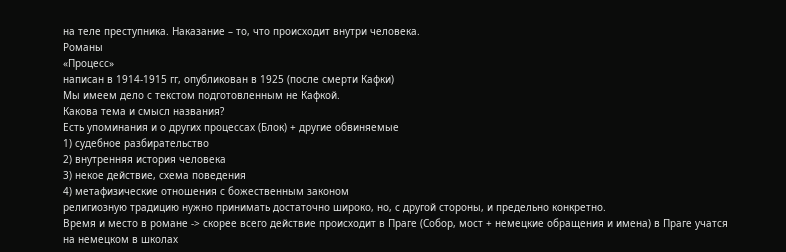на теле преступника. Наказание – то, что происходит внутри человека.
Романы
«Процесс»
написан в 1914-1915 гг, опубликован в 1925 (после смерти Кафки)
Мы имеем дело с текстом подготовленным не Кафкой.
Какова тема и смысл названия?
Есть упоминания и о других процессах (Блок) + другие обвиняемые
1) судебное разбирательство
2) внутренняя история человека
3) некое действие, схема поведения
4) метафизические отношения с божественным законом
религиозную традицию нужно принимать достаточно широко, но, с другой стороны, и предельно конкретно.
Время и место в романе -> скорее всего действие происходит в Праге (Собор, мост + немецкие обращения и имена) в Праге учатся на немецком в школах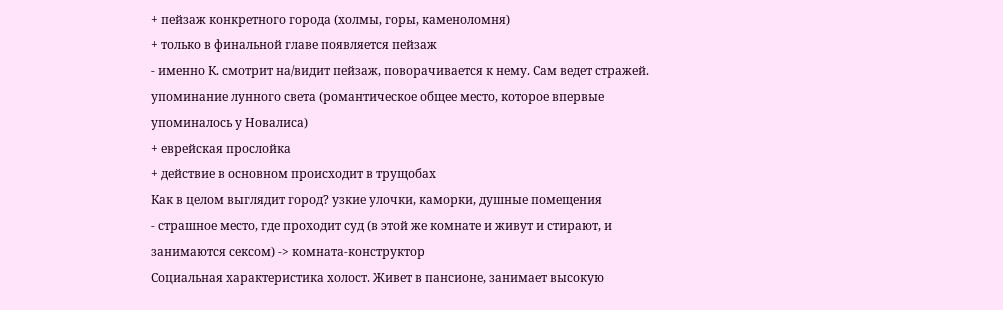+ пейзаж конкретного города (холмы, горы, каменоломня)
+ только в финальной главе появляется пейзаж
- именно К. смотрит на/видит пейзаж, поворачивается к нему. Сам ведет стражей.
упоминание лунного света (романтическое общее место, которое впервые упоминалось у Новалиса)
+ еврейская прослойка
+ действие в основном происходит в трущобах
Как в целом выглядит город? узкие улочки, каморки, душные помещения
- страшное место, где проходит суд (в этой же комнате и живут и стирают, и занимаются сексом) -> комната-конструктор
Социальная характеристика холост. Живет в пансионе, занимает высокую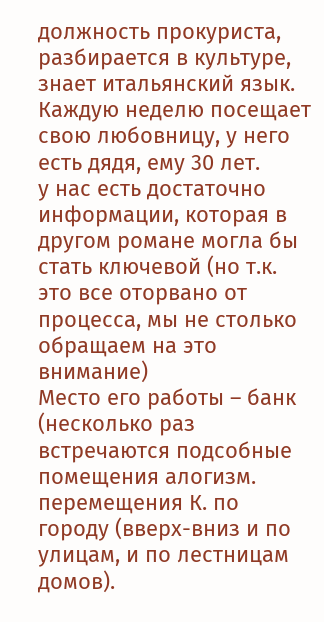должность прокуриста, разбирается в культуре, знает итальянский язык. Каждую неделю посещает свою любовницу, у него есть дядя, ему 30 лет.
у нас есть достаточно информации, которая в другом романе могла бы стать ключевой (но т.к. это все оторвано от процесса, мы не столько обращаем на это внимание)
Место его работы – банк (несколько раз встречаются подсобные помещения алогизм.
перемещения К. по городу (вверх-вниз и по улицам, и по лестницам домов).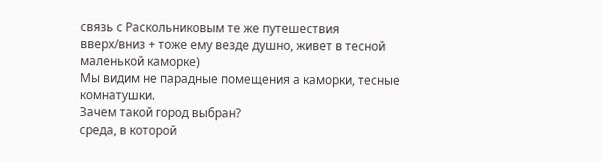связь с Раскольниковым те же путешествия вверх/вниз + тоже ему везде душно, живет в тесной маленькой каморке)
Мы видим не парадные помещения а каморки, тесные комнатушки.
Зачем такой город выбран?
среда, в которой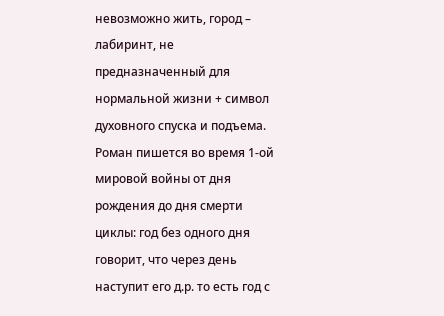невозможно жить, город – лабиринт, не предназначенный для нормальной жизни + символ духовного спуска и подъема.
Роман пишется во время 1-ой мировой войны от дня рождения до дня смерти циклы: год без одного дня говорит, что через день наступит его д.р. то есть год с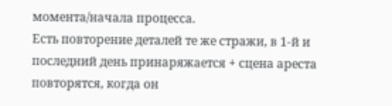момента/начала процесса.
Есть повторение деталей те же стражи, в 1-й и последний день принаряжается + сцена ареста повторятся, когда он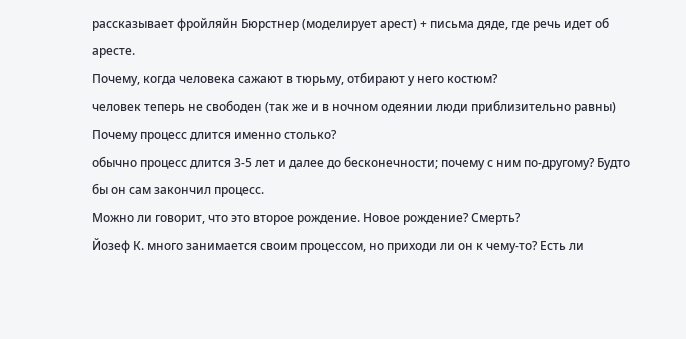рассказывает фройляйн Бюрстнер (моделирует арест) + письма дяде, где речь идет об аресте.
Почему, когда человека сажают в тюрьму, отбирают у него костюм?
человек теперь не свободен (так же и в ночном одеянии люди приблизительно равны)
Почему процесс длится именно столько?
обычно процесс длится 3-5 лет и далее до бесконечности; почему с ним по-другому? Будто бы он сам закончил процесс.
Можно ли говорит, что это второе рождение. Новое рождение? Смерть?
Йозеф К. много занимается своим процессом, но приходи ли он к чему-то? Есть ли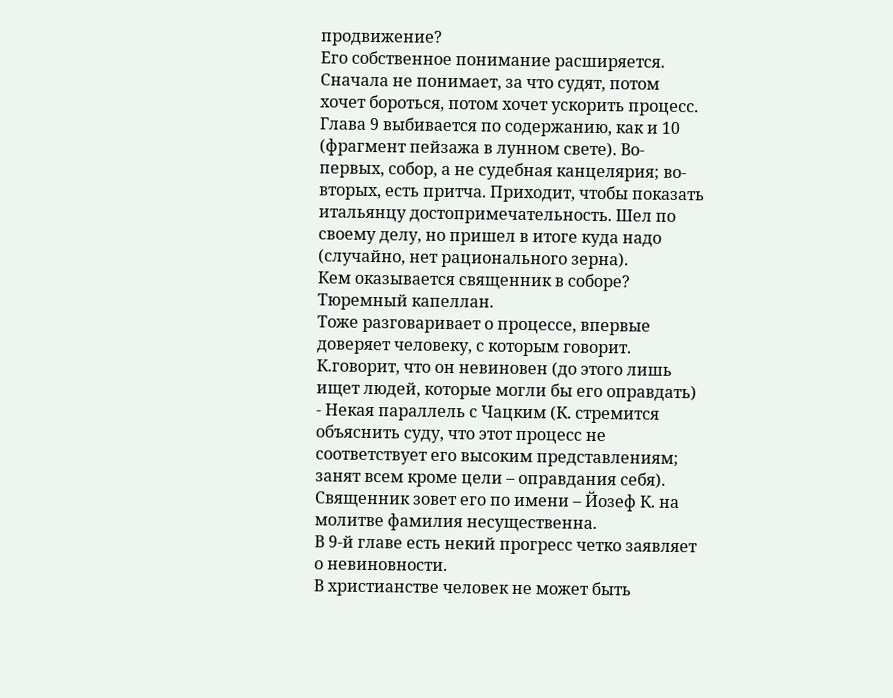продвижение?
Его собственное понимание расширяется. Сначала не понимает, за что судят, потом хочет бороться, потом хочет ускорить процесс.
Глава 9 выбивается по содержанию, как и 10 (фрагмент пейзажа в лунном свете). Во-первых, собор, а не судебная канцелярия; во-вторых, есть притча. Приходит, чтобы показать итальянцу достопримечательность. Шел по своему делу, но пришел в итоге куда надо (случайно, нет рационального зерна).
Кем оказывается священник в соборе? Тюремный капеллан.
Тоже разговаривает о процессе, впервые доверяет человеку, с которым говорит.
К.говорит, что он невиновен (до этого лишь ищет людей, которые могли бы его оправдать)
- Некая параллель с Чацким (К. стремится объяснить суду, что этот процесс не соответствует его высоким представлениям; занят всем кроме цели – оправдания себя).
Священник зовет его по имени – Йозеф К. на молитве фамилия несущественна.
В 9-й главе есть некий прогресс четко заявляет о невиновности.
В христианстве человек не может быть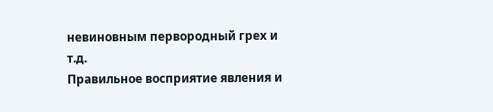невиновным первородный грех и т.д.
Правильное восприятие явления и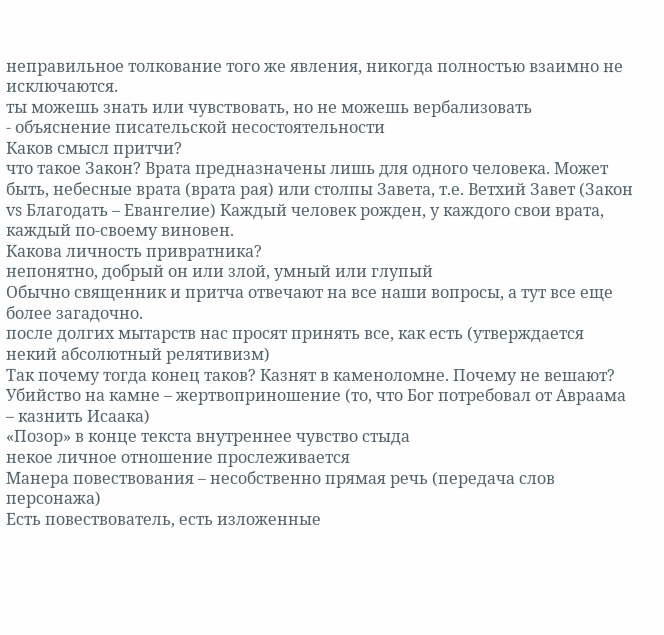неправильное толкование того же явления, никогда полностью взаимно не исключаются.
ты можешь знать или чувствовать, но не можешь вербализовать
- объяснение писательской несостоятельности
Каков смысл притчи?
что такое Закон? Врата предназначены лишь для одного человека. Может быть, небесные врата (врата рая) или столпы Завета, т.е. Ветхий Завет (Закон vs Благодать – Евангелие) Каждый человек рожден, у каждого свои врата, каждый по-своему виновен.
Какова личность привратника?
непонятно, добрый он или злой, умный или глупый
Обычно священник и притча отвечают на все наши вопросы, а тут все еще более загадочно.
после долгих мытарств нас просят принять все, как есть (утверждается некий абсолютный релятивизм)
Так почему тогда конец таков? Казнят в каменоломне. Почему не вешают? Убийство на камне – жертвоприношение (то, что Бог потребовал от Авраама – казнить Исаака)
«Позор» в конце текста внутреннее чувство стыда
некое личное отношение прослеживается
Манера повествования – несобственно прямая речь (передача слов персонажа)
Есть повествователь, есть изложенные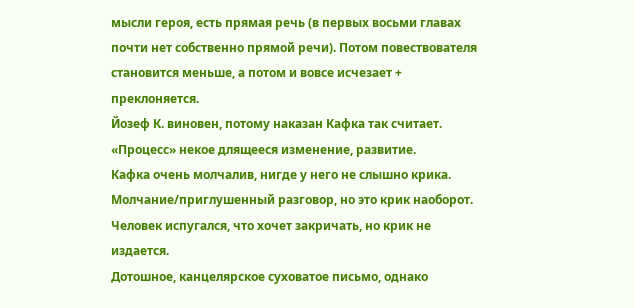мысли героя, есть прямая речь (в первых восьми главах почти нет собственно прямой речи). Потом повествователя становится меньше, а потом и вовсе исчезает + преклоняется.
Йозеф К. виновен, потому наказан Кафка так считает.
«Процесс» некое длящееся изменение, развитие.
Кафка очень молчалив, нигде у него не слышно крика. Молчание/приглушенный разговор, но это крик наоборот. Человек испугался, что хочет закричать, но крик не издается.
Дотошное, канцелярское суховатое письмо, однако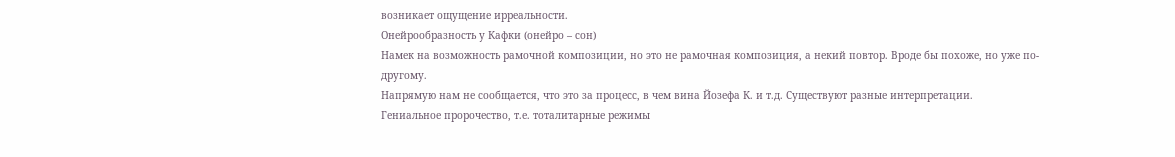возникает ощущение ирреальности.
Онейрообразность у Кафки (онейро – сон)
Намек на возможность рамочной композиции, но это не рамочная композиция, а некий повтор. Вроде бы похоже, но уже по-другому.
Напрямую нам не сообщается, что это за процесс, в чем вина Йозефа К. и т.д. Существуют разные интерпретации.
Гениальное пророчество, т.е. тоталитарные режимы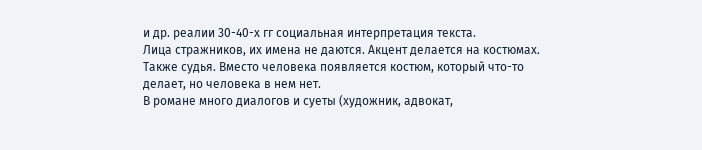и др. реалии 30-40-х гг социальная интерпретация текста.
Лица стражников, их имена не даются. Акцент делается на костюмах. Также судья. Вместо человека появляется костюм, который что-то делает, но человека в нем нет.
В романе много диалогов и суеты (художник, адвокат,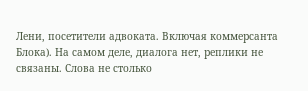Лени, посетители адвоката. Включая коммерсанта Блока). На самом деле, диалога нет, реплики не связаны. Слова не столько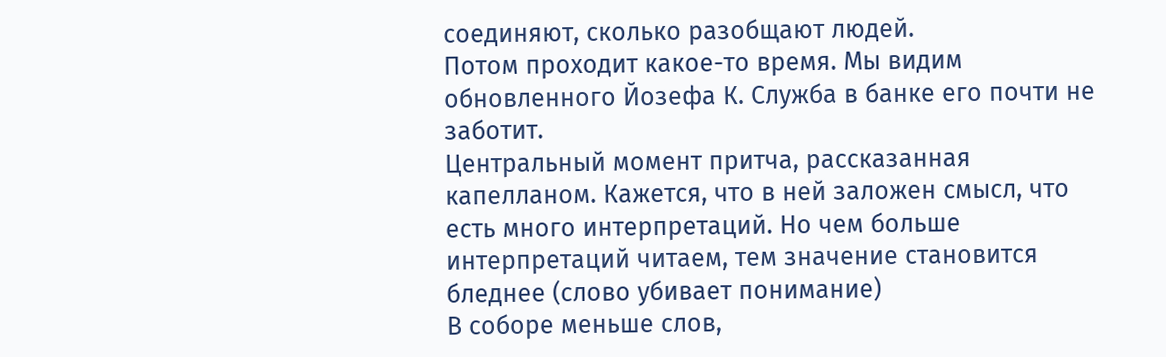соединяют, сколько разобщают людей.
Потом проходит какое-то время. Мы видим обновленного Йозефа К. Служба в банке его почти не заботит.
Центральный момент притча, рассказанная капелланом. Кажется, что в ней заложен смысл, что есть много интерпретаций. Но чем больше интерпретаций читаем, тем значение становится бледнее (слово убивает понимание)
В соборе меньше слов,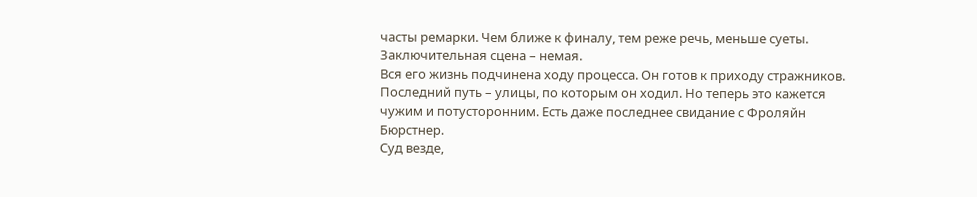часты ремарки. Чем ближе к финалу, тем реже речь, меньше суеты. Заключительная сцена – немая.
Вся его жизнь подчинена ходу процесса. Он готов к приходу стражников. Последний путь – улицы, по которым он ходил. Но теперь это кажется чужим и потусторонним. Есть даже последнее свидание с Фроляйн Бюрстнер.
Суд везде,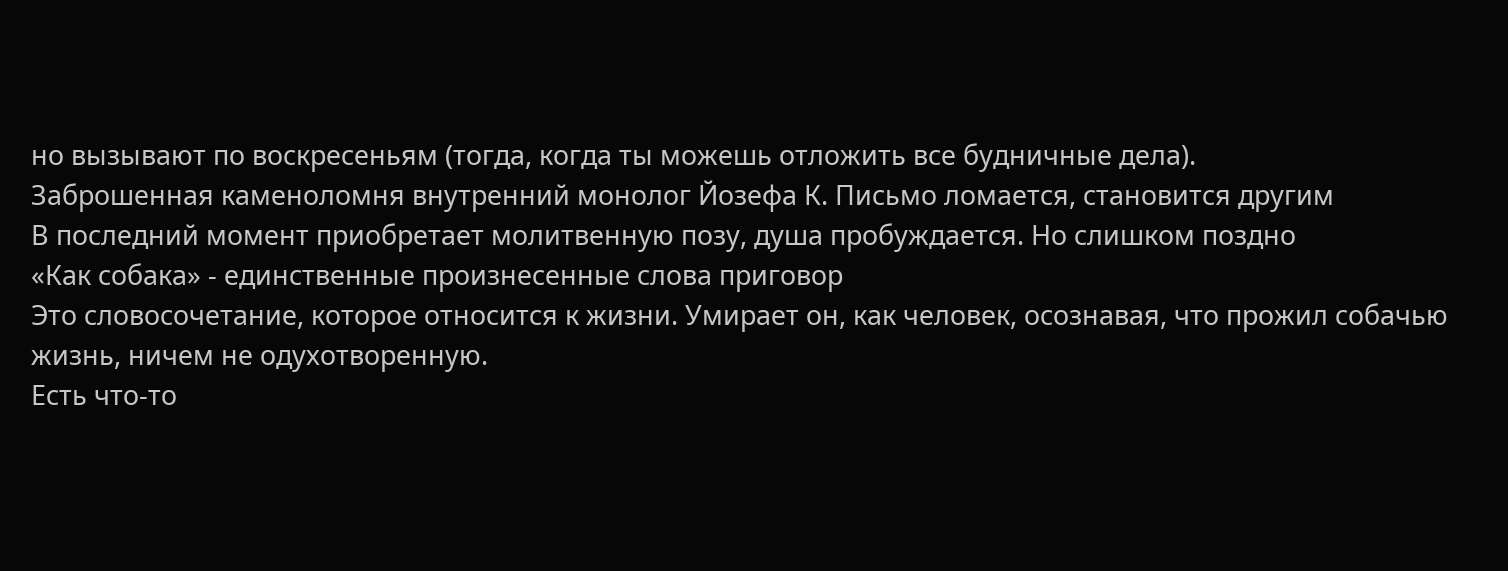но вызывают по воскресеньям (тогда, когда ты можешь отложить все будничные дела).
Заброшенная каменоломня внутренний монолог Йозефа К. Письмо ломается, становится другим
В последний момент приобретает молитвенную позу, душа пробуждается. Но слишком поздно
«Как собака» - единственные произнесенные слова приговор
Это словосочетание, которое относится к жизни. Умирает он, как человек, осознавая, что прожил собачью жизнь, ничем не одухотворенную.
Есть что-то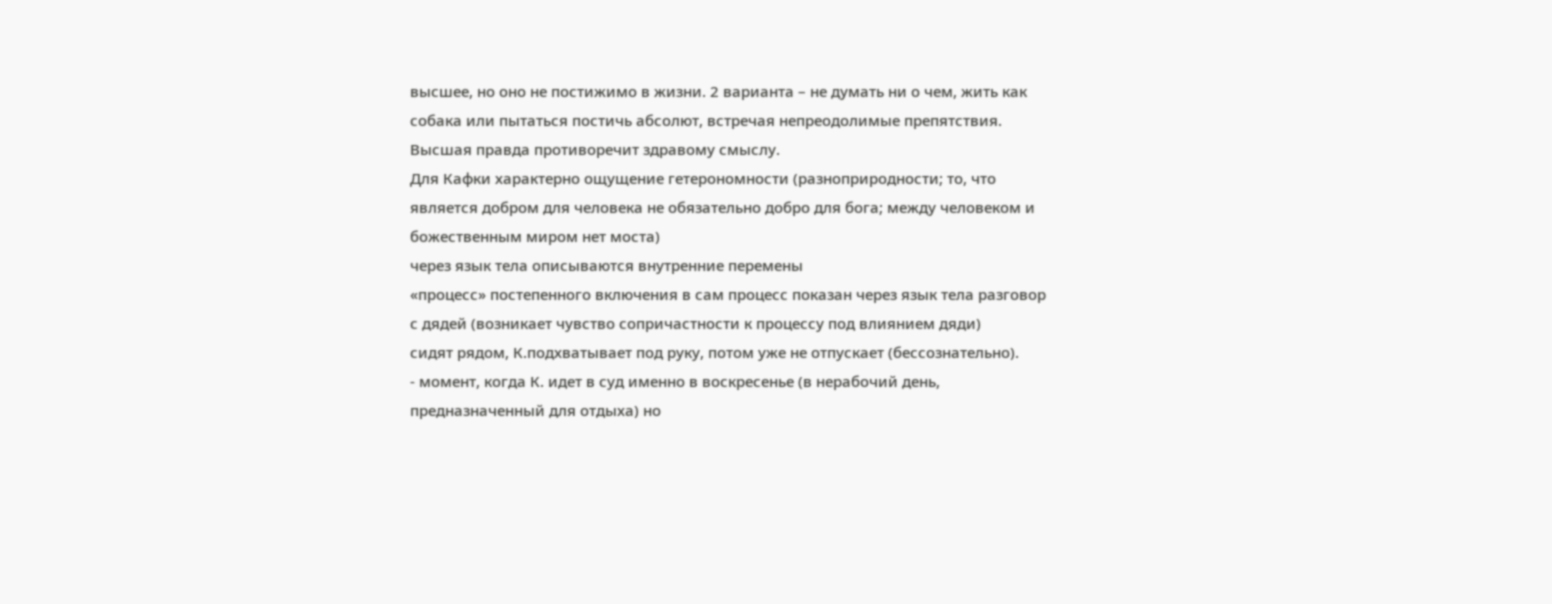высшее, но оно не постижимо в жизни. 2 варианта – не думать ни о чем, жить как собака или пытаться постичь абсолют, встречая непреодолимые препятствия. Высшая правда противоречит здравому смыслу.
Для Кафки характерно ощущение гетерономности (разноприродности; то, что является добром для человека не обязательно добро для бога; между человеком и божественным миром нет моста)
через язык тела описываются внутренние перемены
«процесс» постепенного включения в сам процесс показан через язык тела разговор с дядей (возникает чувство сопричастности к процессу под влиянием дяди)
сидят рядом, К.подхватывает под руку, потом уже не отпускает (бессознательно).
- момент, когда К. идет в суд именно в воскресенье (в нерабочий день, предназначенный для отдыха) но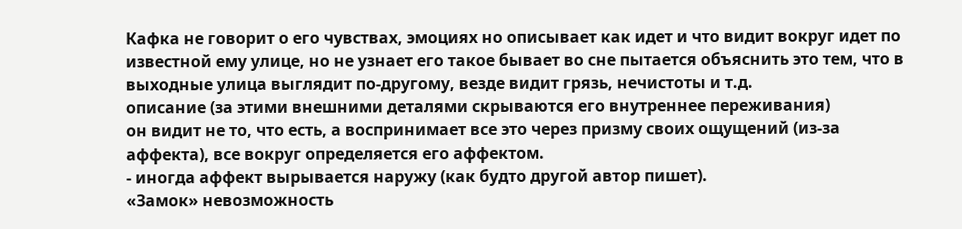Кафка не говорит о его чувствах, эмоциях но описывает как идет и что видит вокруг идет по известной ему улице, но не узнает его такое бывает во сне пытается объяснить это тем, что в выходные улица выглядит по-другому, везде видит грязь, нечистоты и т.д.
описание (за этими внешними деталями скрываются его внутреннее переживания)
он видит не то, что есть, а воспринимает все это через призму своих ощущений (из-за аффекта), все вокруг определяется его аффектом.
- иногда аффект вырывается наружу (как будто другой автор пишет).
«Замок» невозможность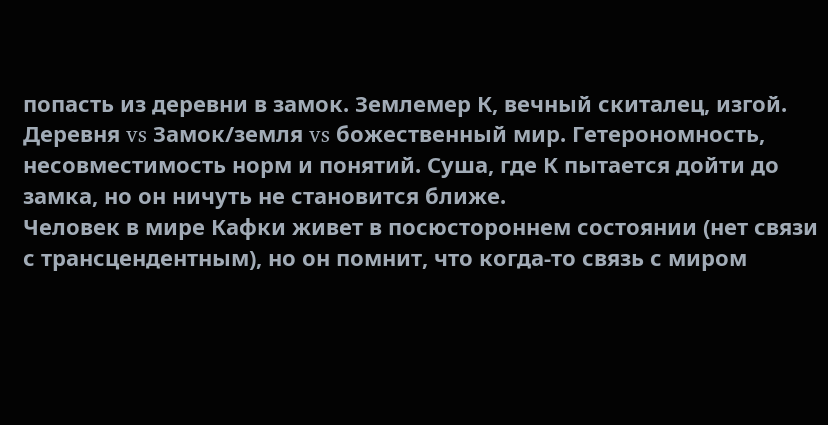попасть из деревни в замок. Землемер К, вечный скиталец, изгой. Деревня vs Замок/земля vs божественный мир. Гетерономность, несовместимость норм и понятий. Суша, где К пытается дойти до замка, но он ничуть не становится ближе.
Человек в мире Кафки живет в посюстороннем состоянии (нет связи с трансцендентным), но он помнит, что когда-то связь с миром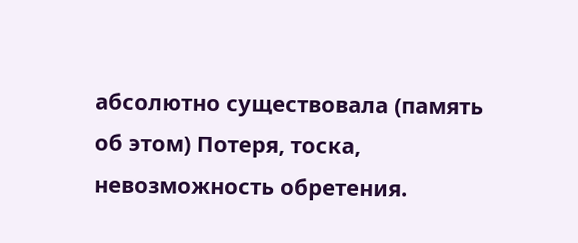абсолютно существовала (память об этом) Потеря, тоска, невозможность обретения.